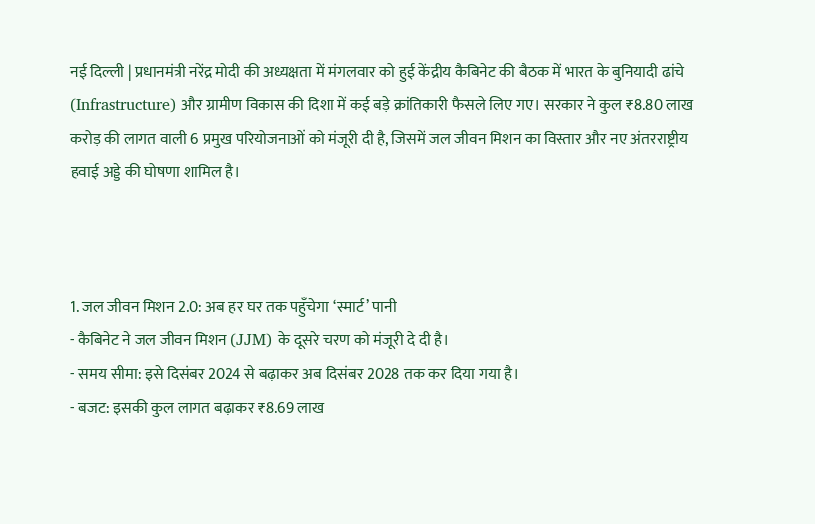नई दिल्ली | प्रधानमंत्री नरेंद्र मोदी की अध्यक्षता में मंगलवार को हुई केंद्रीय कैबिनेट की बैठक में भारत के बुनियादी ढांचे (Infrastructure) और ग्रामीण विकास की दिशा में कई बड़े क्रांतिकारी फैसले लिए गए। सरकार ने कुल ₹8.80 लाख करोड़ की लागत वाली 6 प्रमुख परियोजनाओं को मंजूरी दी है, जिसमें जल जीवन मिशन का विस्तार और नए अंतरराष्ट्रीय हवाई अड्डे की घोषणा शामिल है।



1. जल जीवन मिशन 2.0: अब हर घर तक पहुँचेगा ‘स्मार्ट’ पानी
- कैबिनेट ने जल जीवन मिशन (JJM) के दूसरे चरण को मंजूरी दे दी है।
- समय सीमा: इसे दिसंबर 2024 से बढ़ाकर अब दिसंबर 2028 तक कर दिया गया है।
- बजट: इसकी कुल लागत बढ़ाकर ₹8.69 लाख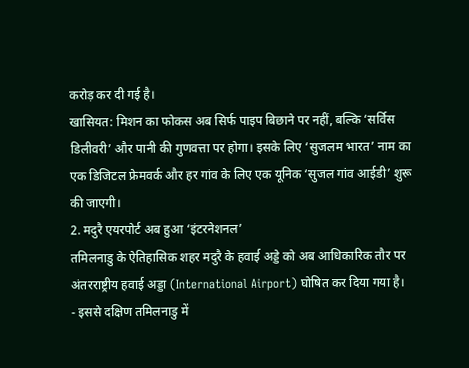करोड़ कर दी गई है।
खासियत: मिशन का फोकस अब सिर्फ पाइप बिछाने पर नहीं, बल्कि ‘सर्विस डिलीवरी’ और पानी की गुणवत्ता पर होगा। इसके लिए ‘सुजलम भारत’ नाम का एक डिजिटल फ्रेमवर्क और हर गांव के लिए एक यूनिक ‘सुजल गांव आईडी’ शुरू की जाएगी।
2. मदुरै एयरपोर्ट अब हुआ ‘इंटरनेशनल’
तमिलनाडु के ऐतिहासिक शहर मदुरै के हवाई अड्डे को अब आधिकारिक तौर पर अंतरराष्ट्रीय हवाई अड्डा (International Airport) घोषित कर दिया गया है।
- इससे दक्षिण तमिलनाडु में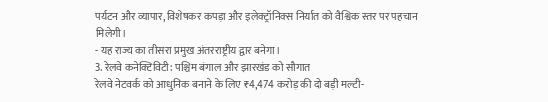पर्यटन और व्यापार, विशेषकर कपड़ा और इलेक्ट्रॉनिक्स निर्यात को वैश्विक स्तर पर पहचान मिलेगी।
- यह राज्य का तीसरा प्रमुख अंतरराष्ट्रीय द्वार बनेगा।
3. रेलवे कनेक्टिविटी: पश्चिम बंगाल और झारखंड को सौगात
रेलवे नेटवर्क को आधुनिक बनाने के लिए ₹4,474 करोड़ की दो बड़ी मल्टी-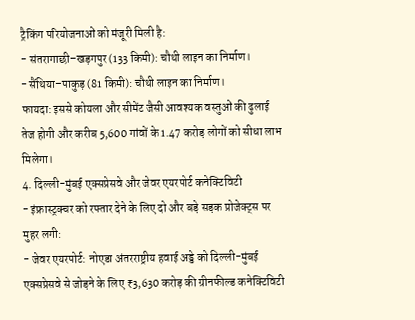ट्रैकिंग परियोजनाओं को मंजूरी मिली है:
- संतरागाछी–खड़गपुर (133 किमी): चौथी लाइन का निर्माण।
- सैंथिया–पाकुड़ (81 किमी): चौथी लाइन का निर्माण।
फायदा: इससे कोयला और सीमेंट जैसी आवश्यक वस्तुओं की ढुलाई तेज होगी और करीब 5,600 गांवों के 1.47 करोड़ लोगों को सीधा लाभ मिलेगा।
4. दिल्ली-मुंबई एक्सप्रेसवे और जेवर एयरपोर्ट कनेक्टिविटी
- इंफ्रास्ट्रक्चर को रफ्तार देने के लिए दो और बड़े सड़क प्रोजेक्ट्स पर मुहर लगी:
- जेवर एयरपोर्ट: नोएडा अंतरराष्ट्रीय हवाई अड्डे को दिल्ली-मुंबई एक्सप्रेसवे से जोड़ने के लिए ₹3,630 करोड़ की ग्रीनफील्ड कनेक्टिविटी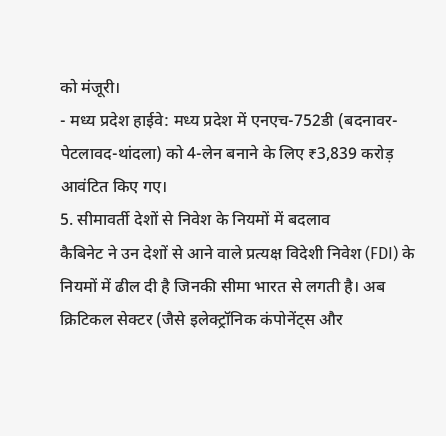को मंजूरी।
- मध्य प्रदेश हाईवे: मध्य प्रदेश में एनएच-752डी (बदनावर-पेटलावद-थांदला) को 4-लेन बनाने के लिए ₹3,839 करोड़ आवंटित किए गए।
5. सीमावर्ती देशों से निवेश के नियमों में बदलाव
कैबिनेट ने उन देशों से आने वाले प्रत्यक्ष विदेशी निवेश (FDI) के नियमों में ढील दी है जिनकी सीमा भारत से लगती है। अब क्रिटिकल सेक्टर (जैसे इलेक्ट्रॉनिक कंपोनेंट्स और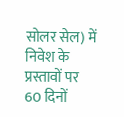सोलर सेल) में निवेश के प्रस्तावों पर 60 दिनों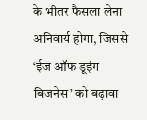के भीतर फैसला लेना अनिवार्य होगा, जिससे ‘ईज ऑफ डूइंग बिजनेस’ को बढ़ावा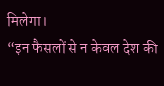मिलेगा।
“इन फैसलों से न केवल देश की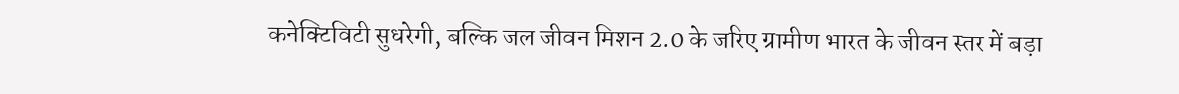कनेक्टिविटी सुधरेगी, बल्कि जल जीवन मिशन 2.0 के जरिए ग्रामीण भारत के जीवन स्तर में बड़ा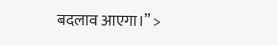बदलाव आएगा।” >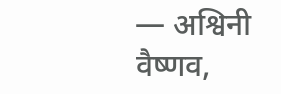— अश्विनी वैष्णव,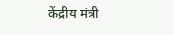केंद्रीय मंत्री